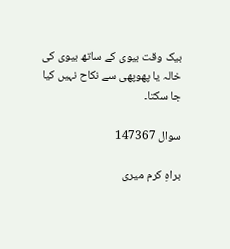بیک وقت بیوی کے ساتھ بیوی کی خالہ یا پھوپھی سے نکاح نہیں کیا جا سکتا۔

سوال 147367

براہِ کرم میری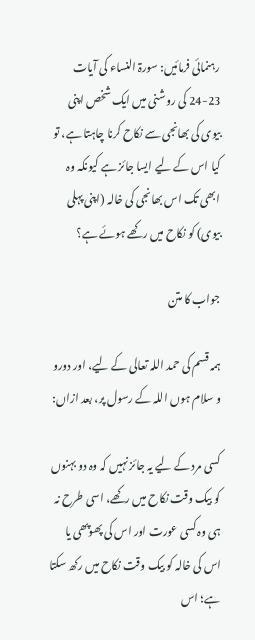رہنمائی فرمائیں: سورۃ النساء کی آیات 23-24 کی روشنی میں ایک شخص اپنی بیوی کی بھانجی سے نکاح کرنا چاہتا ہے، تو کیا اس کے لیے ایسا جائز ہے کیونکہ وہ ابھی تک اس بھانجی کی خالہ (اپنی پہلی بیوی) کو نکاح میں رکھے ہوئے ہے؟

جواب کا متن

ہمہ قسم کی حمد اللہ تعالی کے لیے، اور دورو و سلام ہوں اللہ کے رسول پر، بعد ازاں:

کسی مرد کے لیے یہ جائز نہیں کہ وہ دو بہنوں کو بیک وقت نکاح میں رکھے، اسی طرح نہ ہی وہ کسی عورت اور اس کی پھوپھی یا اس کی خالہ کو بیک وقت نکاح میں رکھ سکتا ہے؛ اس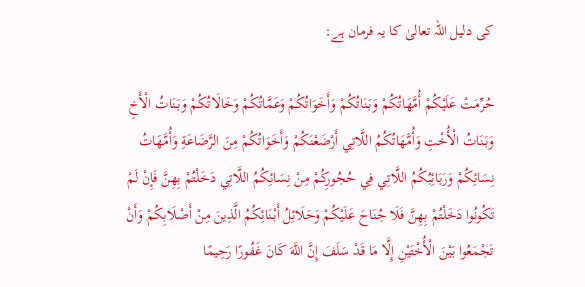کی دلیل اللہ تعالیٰ کا یہ فرمان ہے:

حُرِّمَتْ عَلَيْكُمْ أُمَّهَاتُكُمْ وَبَنَاتُكُمْ وَأَخَوَاتُكُمْ وَعَمَّاتُكُمْ وَخَالَاتُكُمْ وَبَنَاتُ الْأَخِ وَبَنَاتُ الْأُخْتِ وَأُمَّهَاتُكُمُ اللَّاتِي أَرْضَعْنَكُمْ وَأَخَوَاتُكُمْ مِنَ الرَّضَاعَةِ وَأُمَّهَاتُ نِسَائِكُمْ وَرَبَائِبُكُمُ اللَّاتِي فِي حُجُورِكُمْ مِنْ نِسَائِكُمُ اللَّاتِي دَخَلْتُمْ بِهِنَّ فَإِنْ لَمْ تَكُونُوا دَخَلْتُمْ بِهِنَّ فَلَا جُنَاحَ عَلَيْكُمْ وَحَلَائِلُ أَبْنَائِكُمُ الَّذِينَ مِنْ أَصْلَابِكُمْ وَأَنْ تَجْمَعُوا بَيْنَ الْأُخْتَيْنِ إِلَّا مَا قَدْ سَلَفَ إِنَّ اللَّهَ كَانَ غَفُورًا رَحِيمًا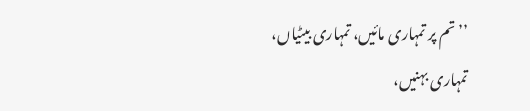’’تم پر تمہاری مائیں، تمہاری بیٹیاں، تمہاری بہنیں،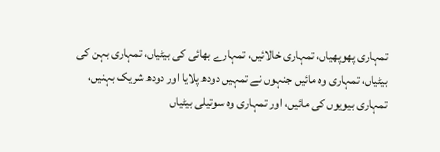تمہاری پھوپھیاں، تمہاری خالائیں، تمہارے بھائی کی بیٹیاں، تمہاری بہن کی بیٹیاں، تمہاری وہ مائیں جنہوں نے تمہیں دودھ پلایا اور دودھ شریک بہنیں، تمہاری بیویوں کی مائیں، اور تمہاری وہ سوتیلی بیٹیاں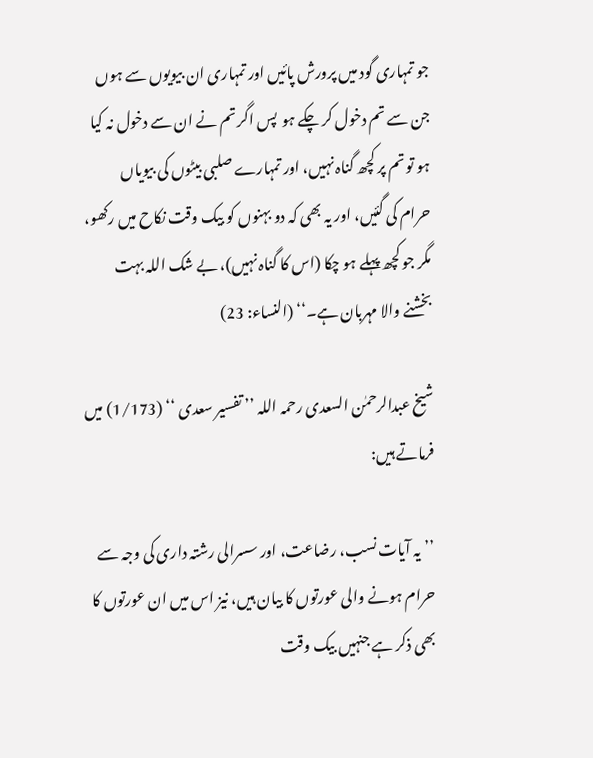جو تمہاری گود میں پرورش پائیں اور تمہاری ان بیویوں سے ہوں جن سے تم دخول کر چکے ہو  پس اگر تم نے ان سے دخول نہ کیا ہو تو تم پر کچھ گناہ نہیں، اور تمہارے صلبی بیٹوں کی بیویاں حرام کی گئیں، اور یہ بھی کہ دو بہنوں کو بیک وقت نکاح میں رکھو، مگر جو کچھ پہلے ہو چکا (اس کا گناہ نہیں)، بے شک اللہ بہت بخشنے والا مہربان ہے۔‘‘ (النساء: 23)

شیخ عبدالرحمٰن السعدی رحمہ اللہ ’’ تفسیر سعدی ‘‘ (1/173) میں فرماتے ہیں:

’’یہ آیات نسب، رضاعت، اور سسرالی رشتہ داری کی وجہ سے حرام ہونے والی عورتوں کا بیان ہیں، نیز اس میں ان عورتوں کا بھی ذکر ہے جنہیں بیک وقت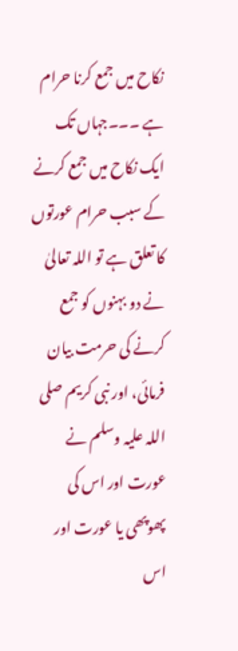نکاح میں جمع کرنا حرام ہے ۔۔۔جہاں تک ایک نکاح میں جمع کرنے کے سبب حرام عورتوں کا تعلق ہے تو اللہ تعالیٰ نے دو بہنوں کو جمع کرنے کی حرمت بیان فرمائی، اور نبی کریم صلی اللہ علیہ وسلم نے عورت اور اس کی پھوپھی یا عورت اور اس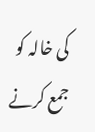کی خالہ کو جمع کرنے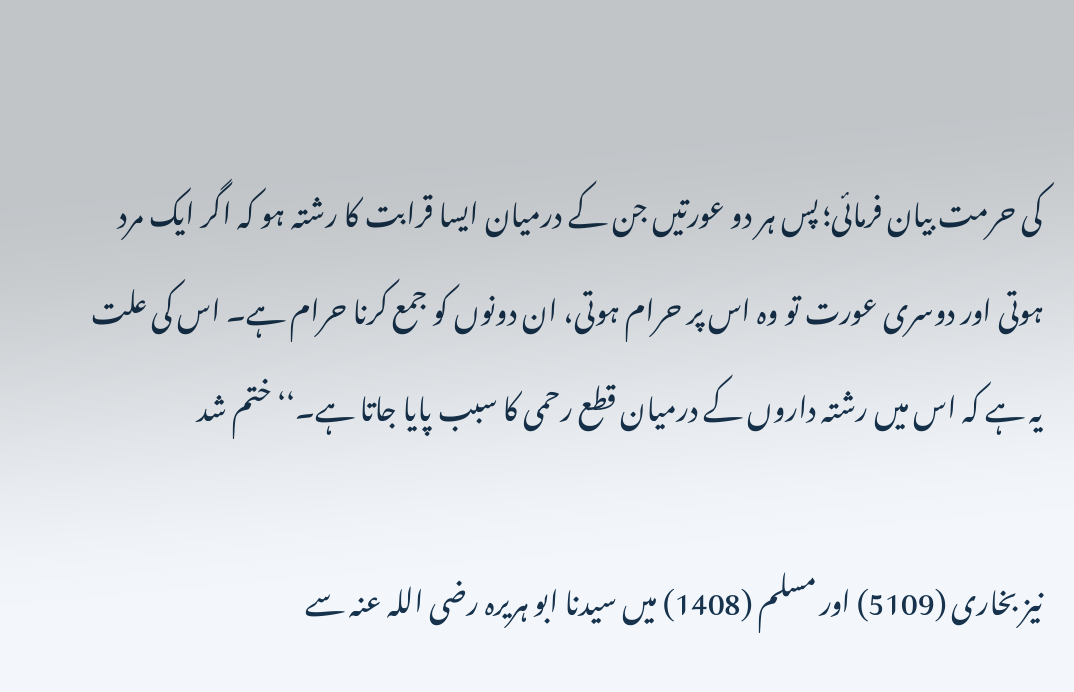کی حرمت بیان فرمائی؛ پس ہر دو عورتیں جن کے درمیان ایسا قرابت کا رشتہ ہو کہ اگر ایک مرد ہوتی اور دوسری عورت تو وہ اس پر حرام ہوتی، ان دونوں کو جمع کرنا حرام ہے۔ اس کی علت یہ ہے کہ اس میں رشتہ داروں کے درمیان قطع رحمی کا سبب پایا جاتا ہے۔‘‘ ختم شد

نیز بخاری (5109) اور مسلم (1408) میں سیدنا ابو ہریرہ رضی اللہ عنہ سے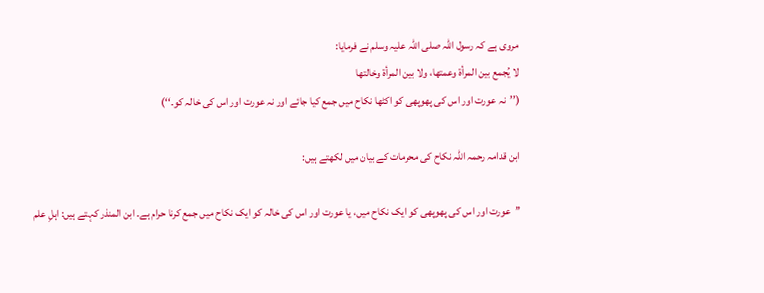مروی ہے کہ رسول اللہ صلی اللہ علیہ وسلم نے فرمایا:
لا يُجمع بين المرأة وعمتها، ولا بين المرأة وخالتها
(’’نہ عورت اور اس کی پھوپھی کو اکٹھا نکاح میں جمع کیا جائے اور نہ عورت اور اس کی خالہ کو۔‘‘)

ابن قدامہ رحمہ اللہ نکاح کی محرمات کے بیان میں لکھتے ہیں:

’’عورت اور اس کی پھوپھی کو ایک نکاح میں، یا عورت اور اس کی خالہ کو ایک نکاح میں جمع کرنا حرام ہے۔ ابن المنذر کہتے ہیں: اہلِ علم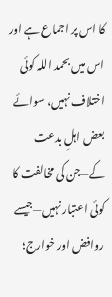کا اس پر اجماع ہے اور اس میں بحمد اللہ کوئی اختلاف نہیں، سوائے بعض اہلِ بدعت کے—جن کی مخالفت کا کوئی اعتبار نہیں—جیسے روافض اور خوارج؛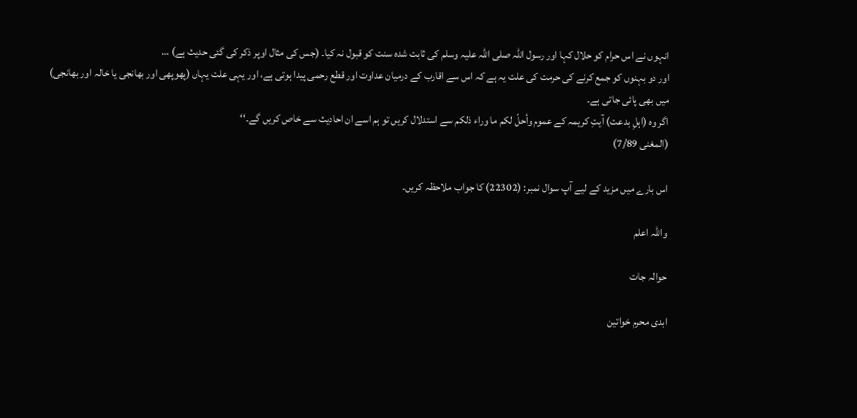انہوں نے اس حرام کو حلال کہا اور رسول اللہ صلی اللہ علیہ وسلم کی ثابت شدہ سنت کو قبول نہ کیا۔ (جس کی مثال اوپر ذکر کی گئی حدیث ہے) …
اور دو بہنوں کو جمع کرنے کی حرمت کی علت یہ ہے کہ اس سے اقارب کے درمیان عداوت اور قطع رحمی پیدا ہوتی ہے، اور یہی علت یہاں (پھوپھی اور بھانجی یا خالہ اور بھانجی) میں بھی پائی جاتی ہے۔
اگر وہ (اہلِ بدعت) آیتِ کریمہ کے عموم وأحلّ لكم ما وراء ذلكم سے استدلال کریں تو ہم اسے ان احادیث سے خاص کریں گے۔‘‘
(المغنی 7/89)

اس بارے میں مزید کے لیے آپ سوال نمبر: (22302) کا جواب ملاحظہ کریں۔

واللہ اعلم

حوالہ جات

ابدی محرم خواتین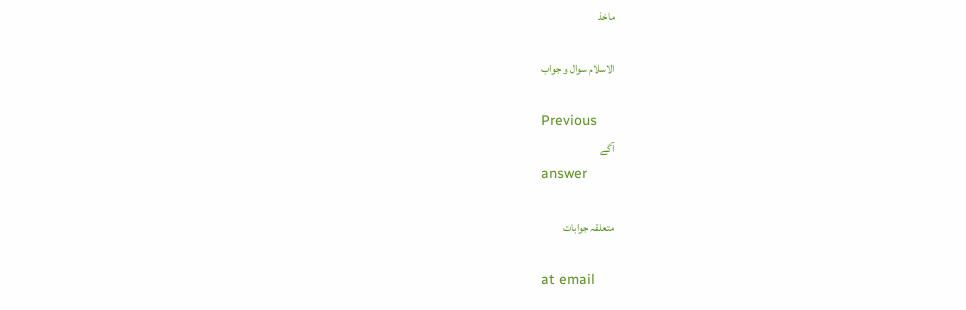ماخذ

الاسلام سوال و جواب

Previous
آگے
answer

متعلقہ جوابات

at email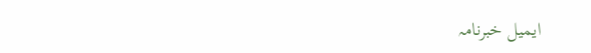ایمیل خبرنامہ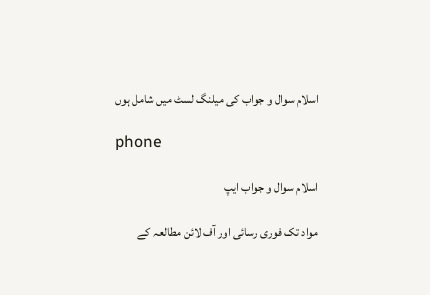اسلام سوال و جواب کی میلنگ لسٹ میں شامل ہوں

phone

اسلام سوال و جواب ایپ

مواد تک فوری رسائی اور آف لائن مطالعہ کے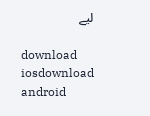لیے

download iosdownload android